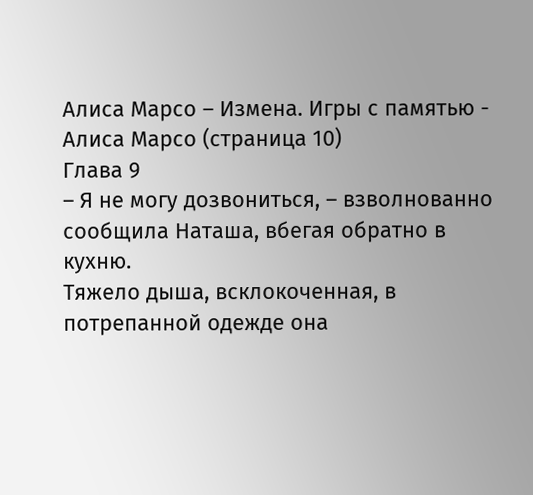Алиса Марсо – Измена. Игры с памятью - Алиса Марсо (страница 10)
Глава 9
– Я не могу дозвониться, – взволнованно сообщила Наташа, вбегая обратно в кухню.
Тяжело дыша, всклокоченная, в потрепанной одежде она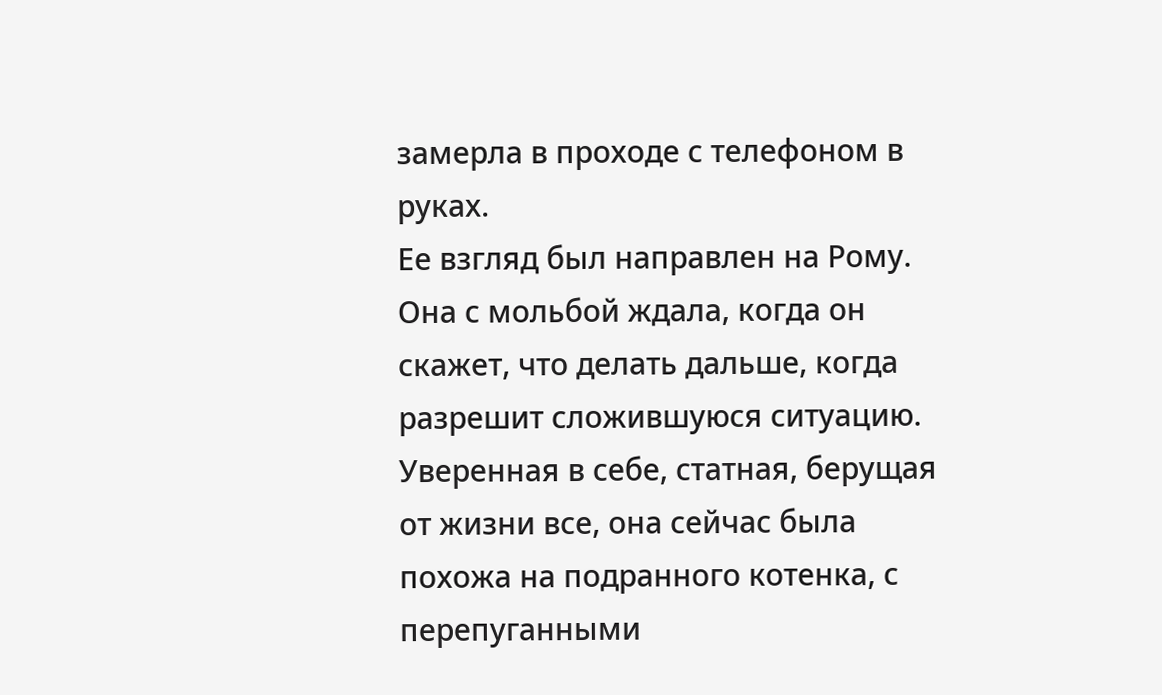замерла в проходе с телефоном в руках.
Ее взгляд был направлен на Рому. Она с мольбой ждала, когда он скажет, что делать дальше, когда разрешит сложившуюся ситуацию.
Уверенная в себе, статная, берущая от жизни все, она сейчас была похожа на подранного котенка, с перепуганными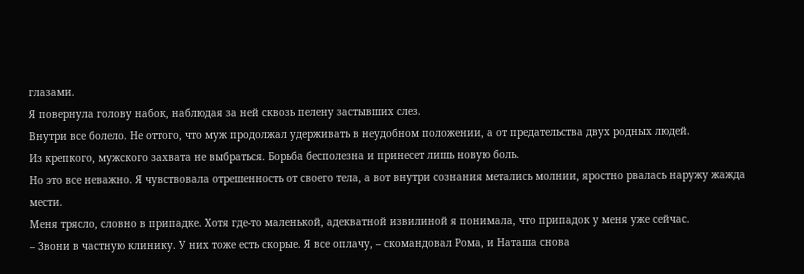глазами.
Я повернула голову набок, наблюдая за ней сквозь пелену застывших слез.
Внутри все болело. Не оттого, что муж продолжал удерживать в неудобном положении, а от предательства двух родных людей.
Из крепкого, мужского захвата не выбраться. Борьба бесполезна и принесет лишь новую боль.
Но это все неважно. Я чувствовала отрешенность от своего тела, а вот внутри сознания метались молнии, яростно рвалась наружу жажда мести.
Меня трясло, словно в припадке. Хотя где-то маленькой, адекватной извилиной я понимала, что припадок у меня уже сейчас.
– Звони в частную клинику. У них тоже есть скорые. Я все оплачу, – скомандовал Рома, и Наташа снова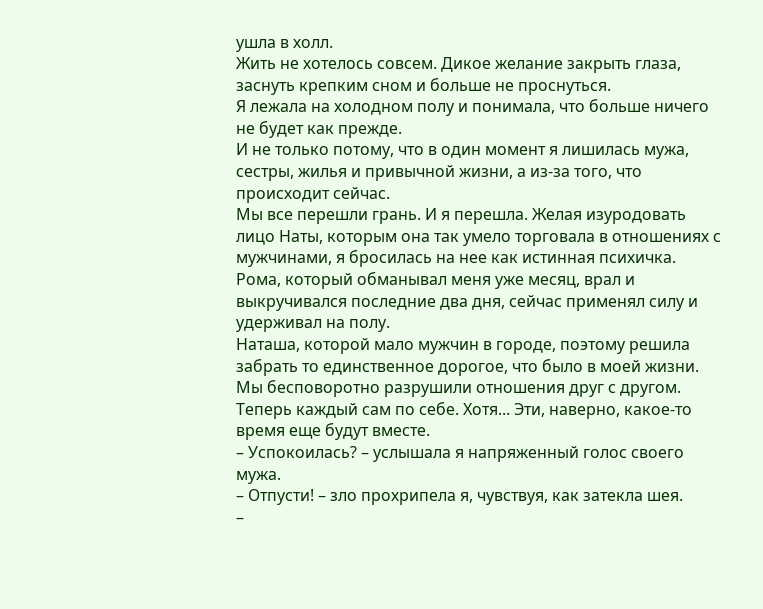ушла в холл.
Жить не хотелось совсем. Дикое желание закрыть глаза, заснуть крепким сном и больше не проснуться.
Я лежала на холодном полу и понимала, что больше ничего не будет как прежде.
И не только потому, что в один момент я лишилась мужа, сестры, жилья и привычной жизни, а из-за того, что происходит сейчас.
Мы все перешли грань. И я перешла. Желая изуродовать лицо Наты, которым она так умело торговала в отношениях с мужчинами, я бросилась на нее как истинная психичка.
Рома, который обманывал меня уже месяц, врал и выкручивался последние два дня, сейчас применял силу и удерживал на полу.
Наташа, которой мало мужчин в городе, поэтому решила забрать то единственное дорогое, что было в моей жизни.
Мы бесповоротно разрушили отношения друг с другом. Теперь каждый сам по себе. Хотя... Эти, наверно, какое-то время еще будут вместе.
– Успокоилась? – услышала я напряженный голос своего мужа.
– Отпусти! – зло прохрипела я, чувствуя, как затекла шея.
–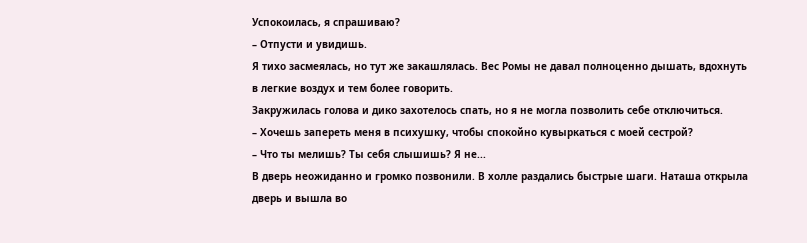Успокоилась, я спрашиваю?
– Отпусти и увидишь.
Я тихо засмеялась, но тут же закашлялась. Вес Ромы не давал полноценно дышать, вдохнуть в легкие воздух и тем более говорить.
Закружилась голова и дико захотелось спать, но я не могла позволить себе отключиться.
– Хочешь запереть меня в психушку, чтобы спокойно кувыркаться с моей сестрой?
– Что ты мелишь? Ты себя слышишь? Я не...
В дверь неожиданно и громко позвонили. В холле раздались быстрые шаги. Наташа открыла дверь и вышла во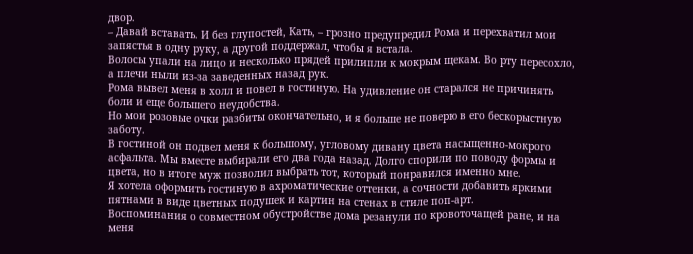двор.
– Давай вставать. И без глупостей, Кать, – грозно предупредил Рома и перехватил мои запястья в одну руку, а другой поддержал, чтобы я встала.
Волосы упали на лицо и несколько прядей прилипли к мокрым щекам. Во рту пересохло, а плечи ныли из-за заведенных назад рук.
Рома вывел меня в холл и повел в гостиную. На удивление он старался не причинять боли и еще большего неудобства.
Но мои розовые очки разбиты окончательно, и я больше не поверю в его бескорыстную заботу.
В гостиной он подвел меня к большому, угловому дивану цвета насыщенно-мокрого асфальта. Мы вместе выбирали его два года назад. Долго спорили по поводу формы и цвета, но в итоге муж позволил выбрать тот, который понравился именно мне.
Я хотела оформить гостиную в ахроматические оттенки, а сочности добавить яркими пятнами в виде цветных подушек и картин на стенах в стиле поп-арт.
Воспоминания о совместном обустройстве дома резанули по кровоточащей ране, и на меня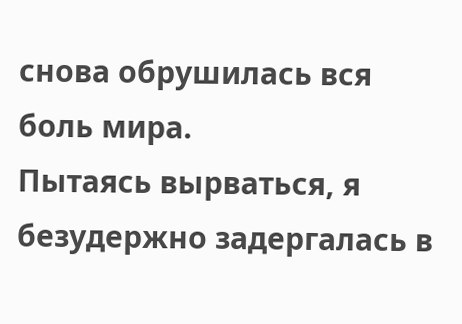снова обрушилась вся боль мира.
Пытаясь вырваться, я безудержно задергалась в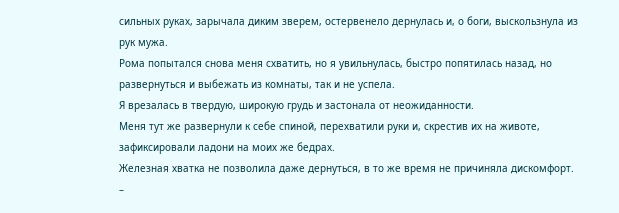сильных руках, зарычала диким зверем, остервенело дернулась и, о боги, выскользнула из рук мужа.
Рома попытался снова меня схватить, но я увильнулась, быстро попятилась назад, но развернуться и выбежать из комнаты, так и не успела.
Я врезалась в твердую, широкую грудь и застонала от неожиданности.
Меня тут же развернули к себе спиной, перехватили руки и, скрестив их на животе, зафиксировали ладони на моих же бедрах.
Железная хватка не позволила даже дернуться, в то же время не причиняла дискомфорт.
–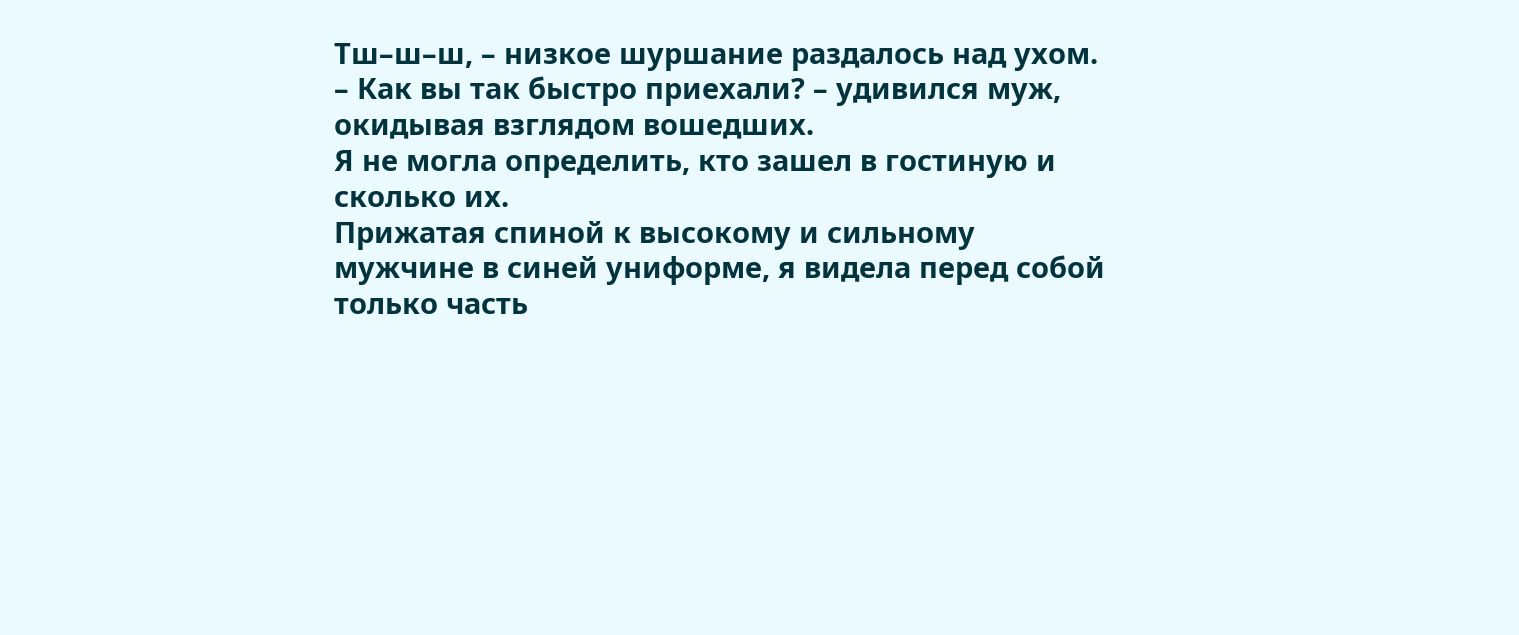Тш–ш–ш, – низкое шуршание раздалось над ухом.
– Как вы так быстро приехали? – удивился муж, окидывая взглядом вошедших.
Я не могла определить, кто зашел в гостиную и сколько их.
Прижатая спиной к высокому и сильному мужчине в синей униформе, я видела перед собой только часть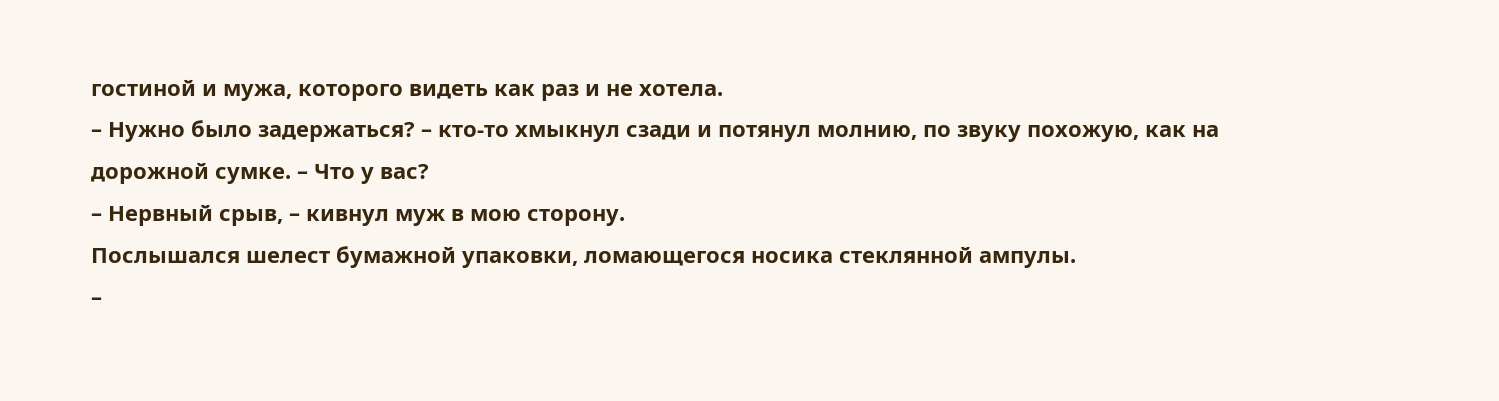гостиной и мужа, которого видеть как раз и не хотела.
– Нужно было задержаться? – кто-то хмыкнул сзади и потянул молнию, по звуку похожую, как на дорожной сумке. – Что у вас?
– Нервный срыв, – кивнул муж в мою сторону.
Послышался шелест бумажной упаковки, ломающегося носика стеклянной ампулы.
–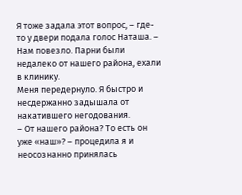Я тоже задала этот вопрос, – где-то у двери подала голос Наташа. – Нам повезло. Парни были недалеко от нашего района, ехали в клинику.
Меня передернуло. Я быстро и несдержанно задышала от накатившего негодования.
– От нашего района? То есть он уже «наш»? – процедила я и неосознанно принялась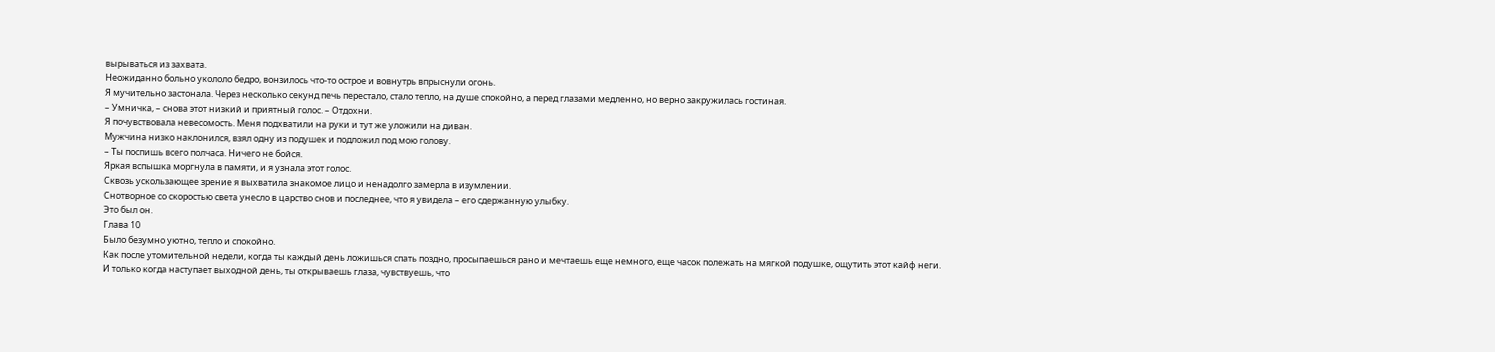вырываться из захвата.
Неожиданно больно укололо бедро, вонзилось что-то острое и вовнутрь впрыснули огонь.
Я мучительно застонала. Через несколько секунд печь перестало, стало тепло, на душе спокойно, а перед глазами медленно, но верно закружилась гостиная.
– Умничка, – снова этот низкий и приятный голос. – Отдохни.
Я почувствовала невесомость. Меня подхватили на руки и тут же уложили на диван.
Мужчина низко наклонился, взял одну из подушек и подложил под мою голову.
– Ты поспишь всего полчаса. Ничего не бойся.
Яркая вспышка моргнула в памяти, и я узнала этот голос.
Сквозь ускользающее зрение я выхватила знакомое лицо и ненадолго замерла в изумлении.
Снотворное со скоростью света унесло в царство снов и последнее, что я увидела – его сдержанную улыбку.
Это был он.
Глава 10
Было безумно уютно, тепло и спокойно.
Как после утомительной недели, когда ты каждый день ложишься спать поздно, просыпаешься рано и мечтаешь еще немного, еще часок полежать на мягкой подушке, ощутить этот кайф неги.
И только когда наступает выходной день, ты открываешь глаза, чувствуешь, что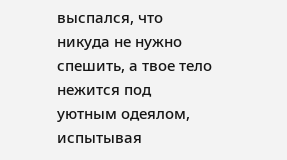выспался, что никуда не нужно спешить, а твое тело нежится под уютным одеялом, испытывая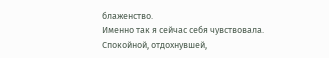блаженство.
Именно так я сейчас себя чувствовала.
Спокойной, отдохнувшей,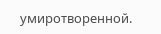умиротворенной.